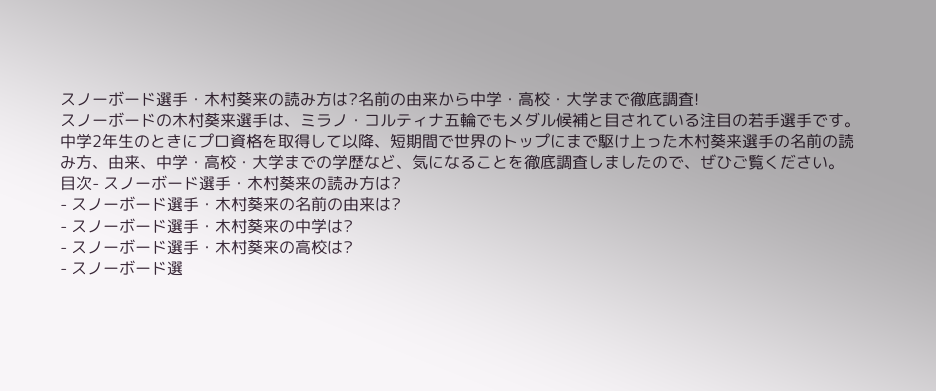スノーボード選手・木村葵来の読み方は?名前の由来から中学・高校・大学まで徹底調査!
スノーボードの木村葵来選手は、ミラノ・コルティナ五輪でもメダル候補と目されている注目の若手選手です。
中学2年生のときにプロ資格を取得して以降、短期間で世界のトップにまで駆け上った木村葵来選手の名前の読み方、由来、中学・高校・大学までの学歴など、気になることを徹底調査しましたので、ぜひご覧ください。
目次- スノーボード選手・木村葵来の読み方は?
- スノーボード選手・木村葵来の名前の由来は?
- スノーボード選手・木村葵来の中学は?
- スノーボード選手・木村葵来の高校は?
- スノーボード選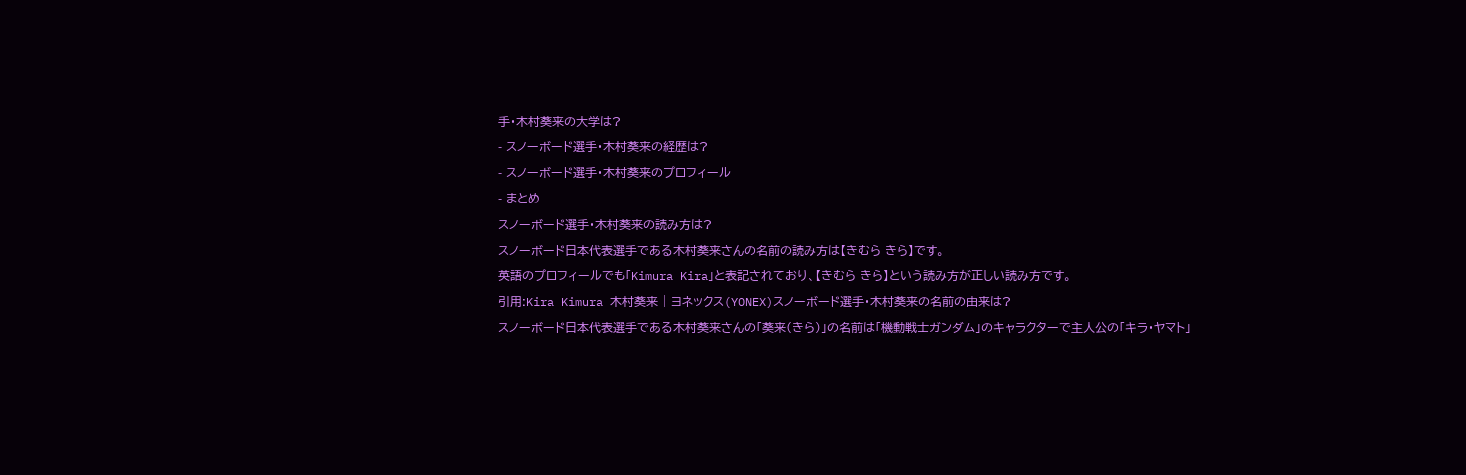手・木村葵来の大学は?
- スノーボード選手・木村葵来の経歴は?
- スノーボード選手・木村葵来のプロフィール
- まとめ
スノーボード選手・木村葵来の読み方は?
スノーボード日本代表選手である木村葵来さんの名前の読み方は【きむら きら】です。
英語のプロフィールでも「Kimura Kira」と表記されており、【きむら きら】という読み方が正しい読み方です。
引用:Kira Kimura 木村葵来 | ヨネックス(YONEX)スノーボード選手・木村葵来の名前の由来は?
スノーボード日本代表選手である木村葵来さんの「葵来(きら)」の名前は「機動戦士ガンダム」のキャラクターで主人公の「キラ・ヤマト」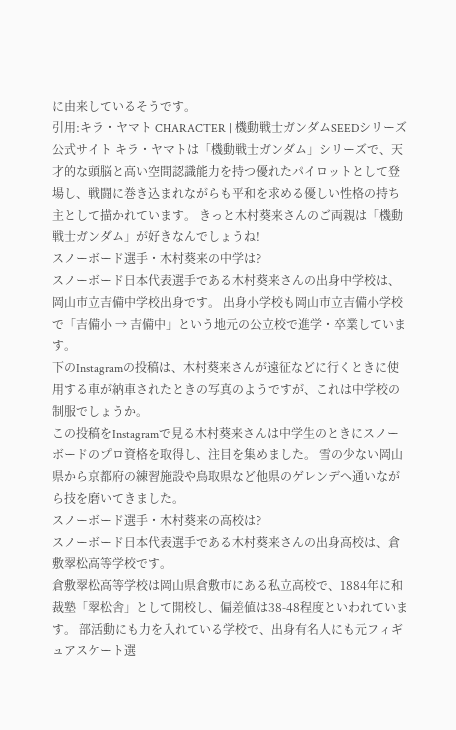に由来しているそうです。
引用:キラ・ヤマト CHARACTER | 機動戦士ガンダムSEEDシリーズ公式サイト キラ・ヤマトは「機動戦士ガンダム」シリーズで、天才的な頭脳と高い空間認識能力を持つ優れたパイロットとして登場し、戦闘に巻き込まれながらも平和を求める優しい性格の持ち主として描かれています。 きっと木村葵来さんのご両親は「機動戦士ガンダム」が好きなんでしょうね!
スノーボード選手・木村葵来の中学は?
スノーボード日本代表選手である木村葵来さんの出身中学校は、岡山市立吉備中学校出身です。 出身小学校も岡山市立吉備小学校で「吉備小 → 吉備中」という地元の公立校で進学・卒業しています。
下のInstagramの投稿は、木村葵来さんが遠征などに行くときに使用する車が納車されたときの写真のようですが、これは中学校の制服でしょうか。
この投稿をInstagramで見る木村葵来さんは中学生のときにスノーボードのプロ資格を取得し、注目を集めました。 雪の少ない岡山県から京都府の練習施設や鳥取県など他県のゲレンデへ通いながら技を磨いてきました。
スノーボード選手・木村葵来の高校は?
スノーボード日本代表選手である木村葵来さんの出身高校は、倉敷翠松高等学校です。
倉敷翠松高等学校は岡山県倉敷市にある私立高校で、1884年に和裁塾「翠松舎」として開校し、偏差値は38-48程度といわれています。 部活動にも力を入れている学校で、出身有名人にも元フィギュアスケート選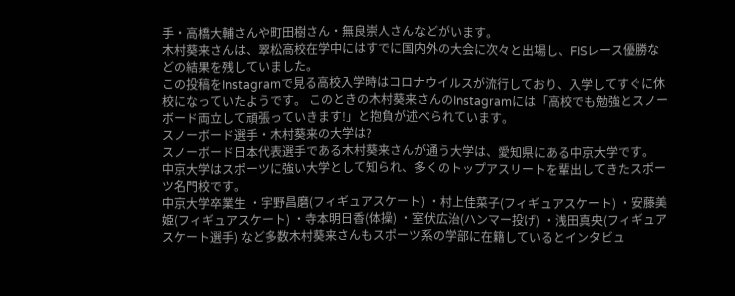手・高橋大輔さんや町田樹さん・無良崇人さんなどがいます。
木村葵来さんは、翠松高校在学中にはすでに国内外の大会に次々と出場し、FISレース優勝などの結果を残していました。
この投稿をInstagramで見る高校入学時はコロナウイルスが流行しており、入学してすぐに休校になっていたようです。 このときの木村葵来さんのInstagramには「高校でも勉強とスノーボード両立して頑張っていきます!」と抱負が述べられています。
スノーボード選手・木村葵来の大学は?
スノーボード日本代表選手である木村葵来さんが通う大学は、愛知県にある中京大学です。
中京大学はスポーツに強い大学として知られ、多くのトップアスリートを輩出してきたスポーツ名門校です。
中京大学卒業生 ・宇野昌磨(フィギュアスケート) ・村上佳菜子(フィギュアスケート) ・安藤美姫(フィギュアスケート) ・寺本明日香(体操) ・室伏広治(ハンマー投げ) ・浅田真央(フィギュアスケート選手) など多数木村葵来さんもスポーツ系の学部に在籍しているとインタビュ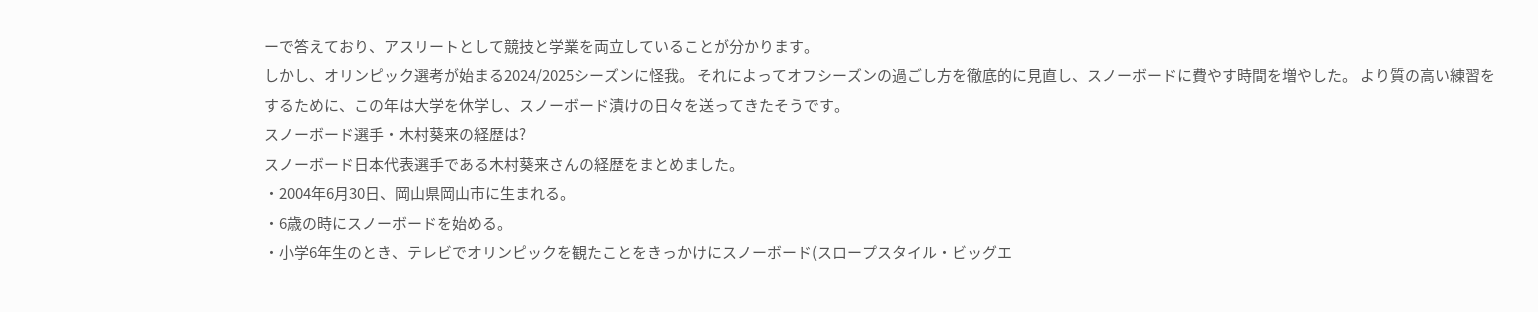ーで答えており、アスリートとして競技と学業を両立していることが分かります。
しかし、オリンピック選考が始まる2024/2025シーズンに怪我。 それによってオフシーズンの過ごし方を徹底的に見直し、スノーボードに費やす時間を増やした。 より質の高い練習をするために、この年は大学を休学し、スノーボード漬けの日々を送ってきたそうです。
スノーボード選手・木村葵来の経歴は?
スノーボード日本代表選手である木村葵来さんの経歴をまとめました。
・2004年6月30日、岡山県岡山市に生まれる。
・6歳の時にスノーボードを始める。
・小学6年生のとき、テレビでオリンピックを観たことをきっかけにスノーボード(スロープスタイル・ビッグエ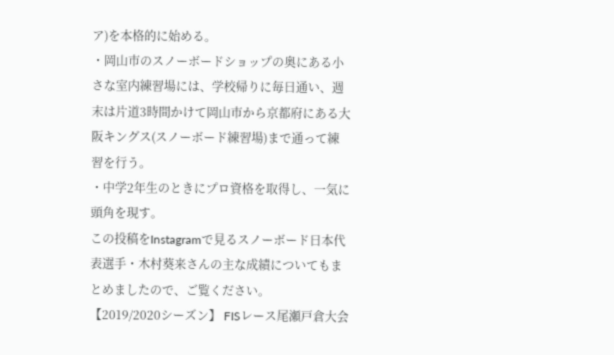ア)を本格的に始める。
・岡山市のスノーボードショップの奥にある小さな室内練習場には、学校帰りに毎日通い、週末は片道3時間かけて岡山市から京都府にある大阪キングス(スノーボード練習場)まで通って練習を行う。
・中学2年生のときにプロ資格を取得し、一気に頭角を現す。
この投稿をInstagramで見るスノーボード日本代表選手・木村葵来さんの主な成績についてもまとめましたので、ご覧ください。
【2019/2020シーズン】 FISレース尾瀬戸倉大会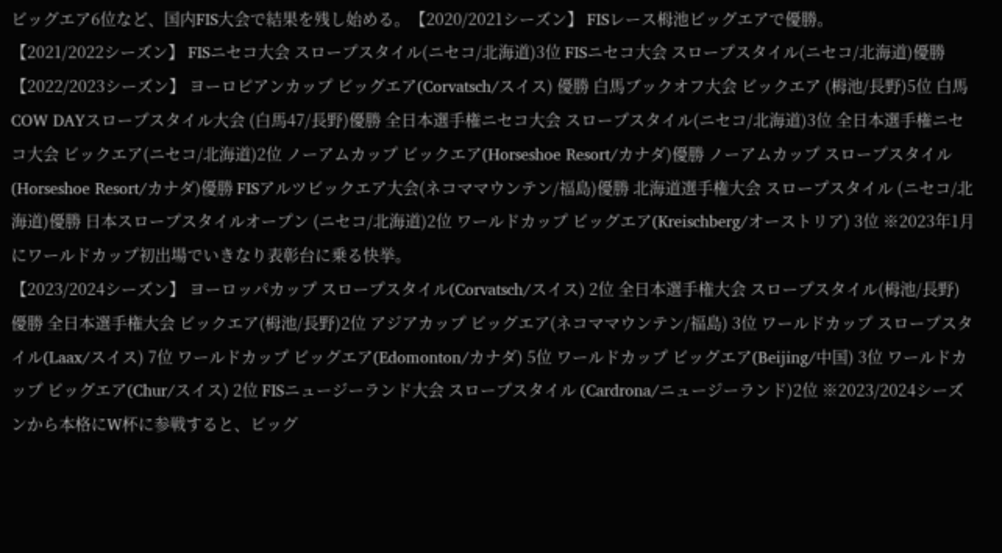ビッグエア6位など、国内FIS大会で結果を残し始める。【2020/2021シーズン】 FISレース栂池ビッグエアで優勝。
【2021/2022シーズン】 FISニセコ大会 スロープスタイル(ニセコ/北海道)3位 FISニセコ大会 スロープスタイル(ニセコ/北海道)優勝
【2022/2023シーズン】 ヨーロピアンカップ ビッグエア(Corvatsch/スイス) 優勝 白馬ブックオフ大会 ビックエア (栂池/長野)5位 白馬COW DAYスロープスタイル大会 (白馬47/長野)優勝 全日本選手権ニセコ大会 スロープスタイル(ニセコ/北海道)3位 全日本選手権ニセコ大会 ビックエア(ニセコ/北海道)2位 ノーアムカップ ビックエア(Horseshoe Resort/カナダ)優勝 ノーアムカップ スロープスタイル(Horseshoe Resort/カナダ)優勝 FISアルツビックエア大会(ネコママウンテン/福島)優勝 北海道選手権大会 スロープスタイル (ニセコ/北海道)優勝 日本スロープスタイルオープン (ニセコ/北海道)2位 ワールドカップ ビッグエア(Kreischberg/オーストリア) 3位 ※2023年1月にワールドカップ初出場でいきなり表彰台に乗る快挙。
【2023/2024シーズン】 ヨーロッパカップ スロープスタイル(Corvatsch/スイス) 2位 全日本選手権大会 スロープスタイル(栂池/長野)優勝 全日本選手権大会 ビックエア(栂池/長野)2位 アジアカップ ビッグエア(ネコママウンテン/福島) 3位 ワールドカップ スロープスタイル(Laax/スイス) 7位 ワールドカップ ビッグエア(Edomonton/カナダ) 5位 ワールドカップ ビッグエア(Beijing/中国) 3位 ワールドカップ ビッグエア(Chur/スイス) 2位 FISニュージーランド大会 スロープスタイル (Cardrona/ニュージーランド)2位 ※2023/2024シーズンから本格にW杯に参戦すると、ビッグ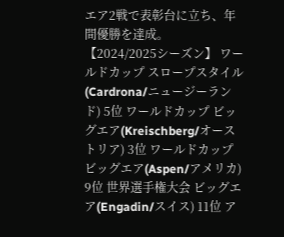エア2戦で表彰台に立ち、年間優勝を達成。
【2024/2025シーズン】 ワールドカップ スロープスタイル(Cardrona/ニュージーランド) 5位 ワールドカップ ビッグエア(Kreischberg/オーストリア) 3位 ワールドカップ ビッグエア(Aspen/アメリカ) 9位 世界選手権大会 ビッグエア(Engadin/スイス) 11位 ア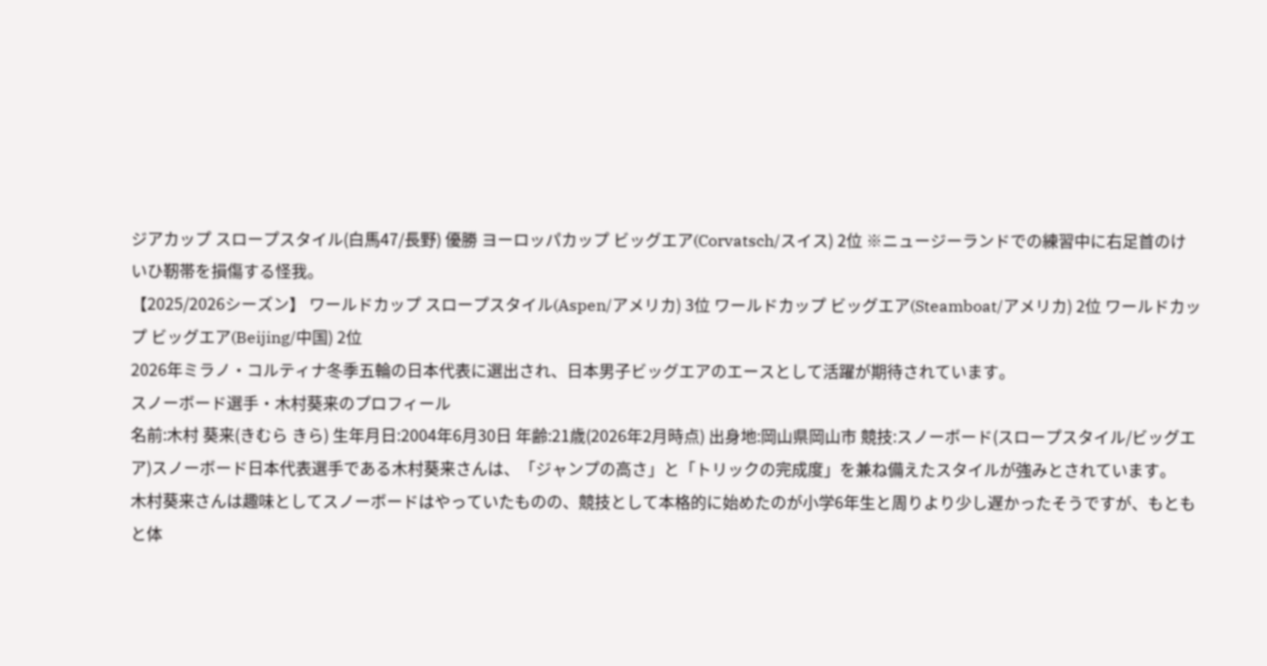ジアカップ スロープスタイル(白馬47/長野) 優勝 ヨーロッパカップ ビッグエア(Corvatsch/スイス) 2位 ※ニュージーランドでの練習中に右足首のけいひ靭帯を損傷する怪我。
【2025/2026シーズン】 ワールドカップ スロープスタイル(Aspen/アメリカ) 3位 ワールドカップ ビッグエア(Steamboat/アメリカ) 2位 ワールドカップ ビッグエア(Beijing/中国) 2位
2026年ミラノ・コルティナ冬季五輪の日本代表に選出され、日本男子ビッグエアのエースとして活躍が期待されています。
スノーボード選手・木村葵来のプロフィール
名前:木村 葵来(きむら きら) 生年月日:2004年6月30日 年齢:21歳(2026年2月時点) 出身地:岡山県岡山市 競技:スノーボード(スロープスタイル/ビッグエア)スノーボード日本代表選手である木村葵来さんは、「ジャンプの高さ」と「トリックの完成度」を兼ね備えたスタイルが強みとされています。
木村葵来さんは趣味としてスノーボードはやっていたものの、競技として本格的に始めたのが小学6年生と周りより少し遅かったそうですが、もともと体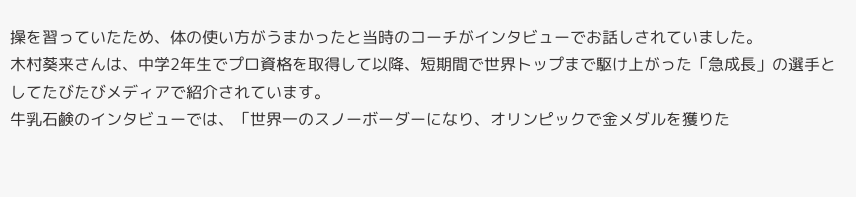操を習っていたため、体の使い方がうまかったと当時のコーチがインタビューでお話しされていました。
木村葵来さんは、中学2年生でプロ資格を取得して以降、短期間で世界トップまで駆け上がった「急成長」の選手としてたびたびメディアで紹介されています。
牛乳石鹸のインタビューでは、「世界一のスノーボーダーになり、オリンピックで金メダルを獲りた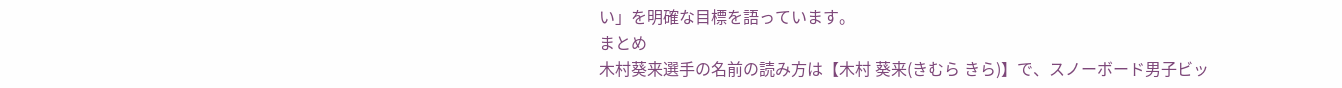い」を明確な目標を語っています。
まとめ
木村葵来選手の名前の読み方は【木村 葵来(きむら きら)】で、スノーボード男子ビッ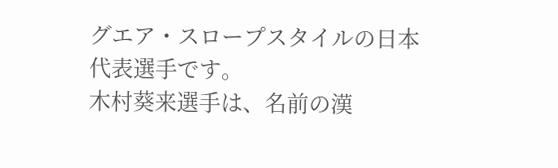グエア・スロープスタイルの日本代表選手です。
木村葵来選手は、名前の漢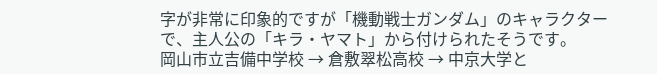字が非常に印象的ですが「機動戦士ガンダム」のキャラクターで、主人公の「キラ・ヤマト」から付けられたそうです。
岡山市立吉備中学校 → 倉敷翠松高校 → 中京大学と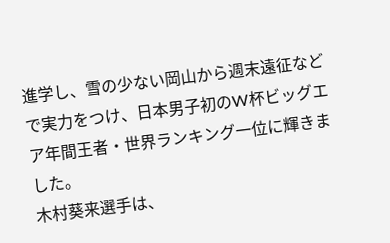進学し、雪の少ない岡山から週末遠征などで実力をつけ、日本男子初のW杯ビッグエア年間王者・世界ランキング一位に輝きました。
木村葵来選手は、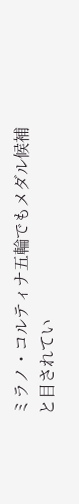ミラノ・コルティナ五輪でもメダル候補と目されてい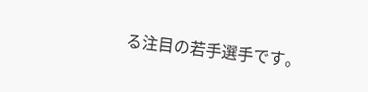る注目の若手選手です。